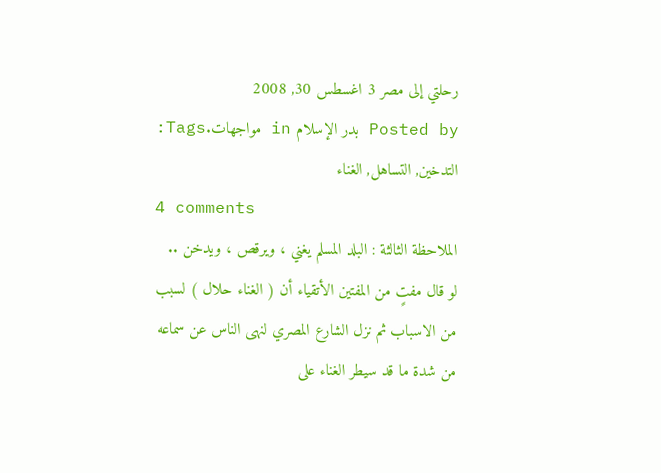رحلتي إلى مصر 3 اغسطس 30, 2008
Posted by بدر الإسلام in مواجهات.Tags: التدخين, التساهل, الغناء
4 comments
الملاحظة الثالثة : البلد المسلم يغني ، ويرقص ، ويدخن ..
لو قال مفتٍ من المفتين الأتقياء أن ( الغناء حلال ) لسبب من الاسباب ثم نزل الشارع المصري لنهى الناس عن سماعه من شدة ما قد سيطر الغناء على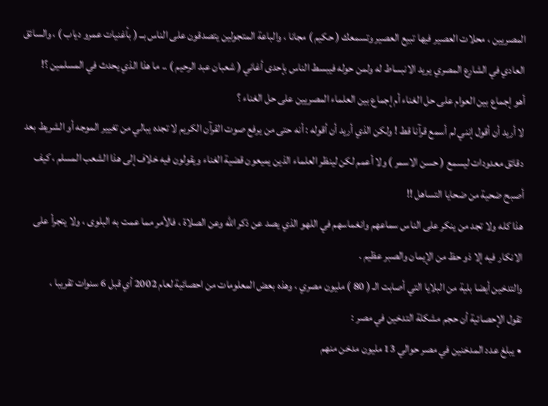المصريين ، محلات العصير فيها تبيع العصير وتسمعك ( حكيم ) مجانا ، والباعة المتجولين يتصدقون على الناس بــ ( بأغنيات عمرو دياب ) ، والسائق العادي في الشارع المصري يريد الانبساط له ولمن حوله فيبسط الناس بإحدى أغاني ( شعبان عبد الرحيم ) .. ما هذا الذي يحدث في المسلمين ؟!
أهو إجماع بين العوام على حل الغناء أم إجماع بين العلماء المصريين على حل الغناء ؟
لا أريد أن أقول إنني لم أسمع قرآنا قط ! ولكن الذي أريد أن أقوله : أنه حتى من يرفع صوت القرآن الكريم لا تجده يبالي من تغيير الموجه أو الشريط بعد دقائق معدودات ليسمع ( حسن الاسمر ) ولا أعمم لكن لينظر العلماء الذين يميعون قضية الغناء ويقولون فيه خلاف إلى هذا الشعب المسلم ، كيف أصبح ضحية من ضحايا التساهل !!
هذا كله ولا تجد من ينكر على الناس سماعهم وانغماسهم في اللهو الذي يصد عن ذكر الله وعن الصلاة ، فالأمر مما عمت به البلوى ، ولا يتجرأ على الانكار فيه إلا ذو حظ من الإيمان والصبر عظيم .
والتدخين أيضا بلية من البلايا التي أصابت الـ ( 80 ) مليون مصري ، وهذه بعض المعلومات من احصائية لعام 2002 أي قبل 6 سنوات تقريبا ،
تقول الإحصائية أن حجم مشكلة التدخين في مصر :
• يبلغ عدد المدخنين في مصر حوالي 13 مليون مدخن منهم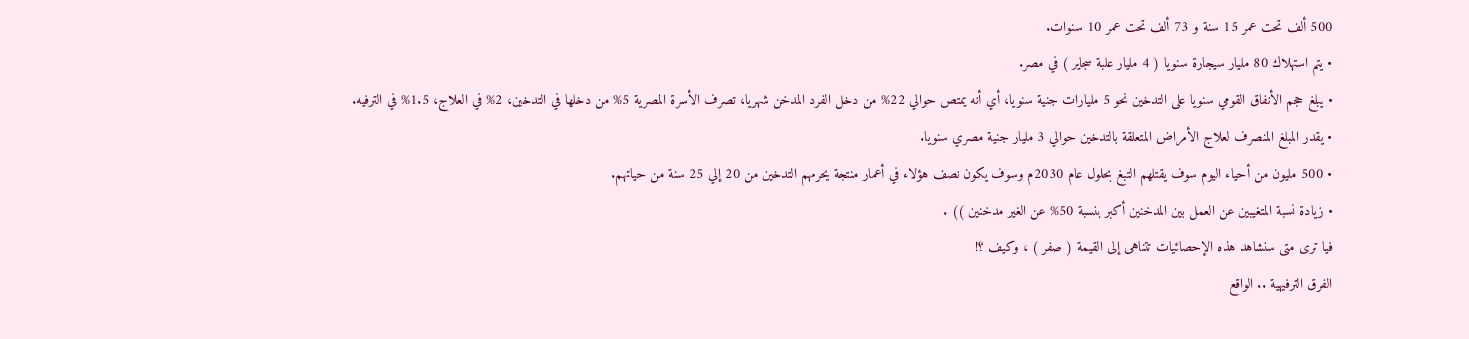500 ألف تحت عمر 15 سنة و 73 ألف تحت عمر 10 سنوات.
• يتم استهلاك 80 مليار سيجارة سنويا ( 4 مليار علبة سجاير ) في مصر.
• يبلغ حجم الأنفاق القومي سنويا على التدخين نحو 5 مليارات جنية سنويا، أي أنه يمتص حوالي 22% من دخل الفرد المدخن شهريا، تصرف الأسرة المصرية 5% من دخلها في التدخين، 2% في العلاج، 1.5% في الترفيه.
• يقدر المبلغ المنصرف لعلاج الأمراض المتعلقة بالتدخين حوالي 3 مليار جنية مصري سنويا.
• 500 مليون من أحياء اليوم سوف يقتلهم التبغ بحلول عام 2030م وسوف يكون نصف هؤلاء في أعمار منتجة يحرمهم التدخين من 20 إلي 25 سنة من حياتهم.
• زيادة نسبة المتغيبين عن العمل بين المدخنين أكبر بنسبة 50% عن الغير مدخنين )) .
فيا ترى متى سنشاهد هذه الإحصائيات تتناهى إلى القيمة ( صفر ) ، وكيف ؟!
الفرق الترفيهية .. الواقع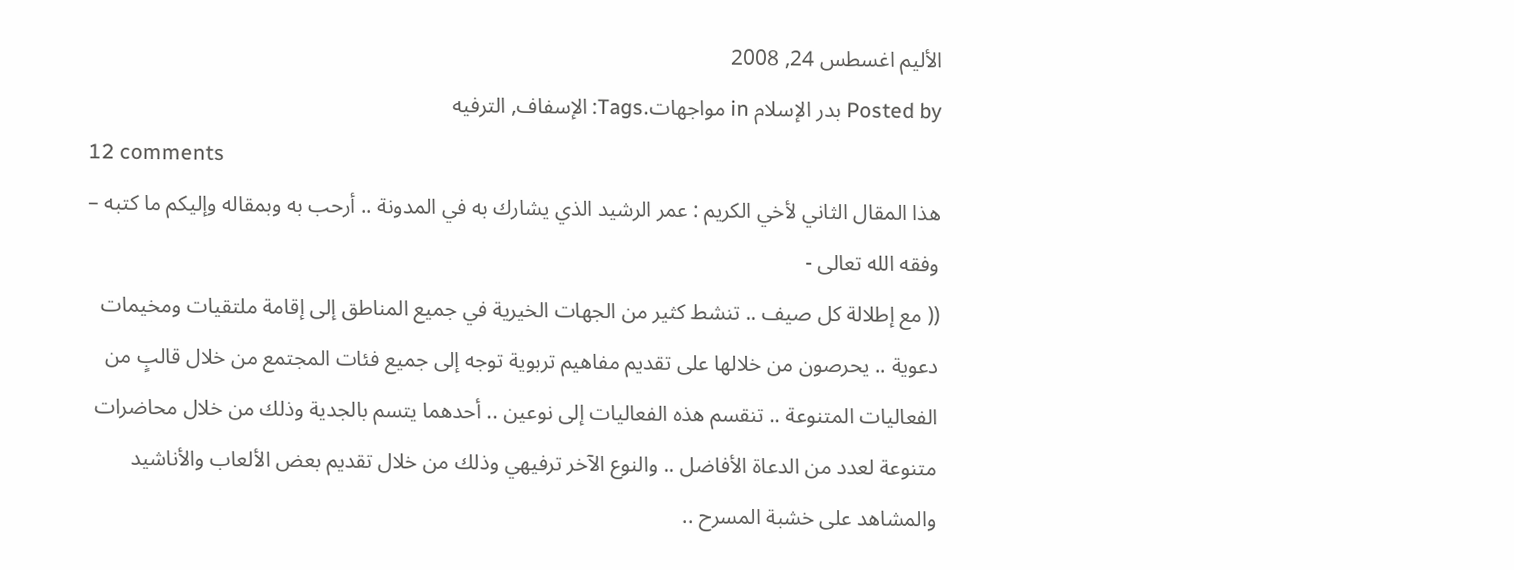الأليم اغسطس 24, 2008
Posted by بدر الإسلام in مواجهات.Tags: الإسفاف, الترفيه
12 comments
هذا المقال الثاني لأخي الكريم : عمر الرشيد الذي يشارك به في المدونة .. أرحب به وبمقاله وإليكم ما كتبه – وفقه الله تعالى -
(( مع إطلالة كل صيف .. تنشط كثير من الجهات الخيرية في جميع المناطق إلى إقامة ملتقيات ومخيمات دعوية .. يحرصون من خلالها على تقديم مفاهيم تربوية توجه إلى جميع فئات المجتمع من خلال قالبٍ من الفعاليات المتنوعة .. تنقسم هذه الفعاليات إلى نوعين .. أحدهما يتسم بالجدية وذلك من خلال محاضرات متنوعة لعدد من الدعاة الأفاضل .. والنوع الآخر ترفيهي وذلك من خلال تقديم بعض الألعاب والأناشيد والمشاهد على خشبة المسرح ..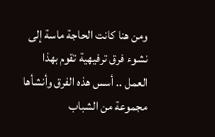ومن هنا كانت الحاجة ماسة إلى نشوء فرق ترفيهية تقوم بهذا العمل .. أسس هذه الفرق وأنشأها مجموعة من الشباب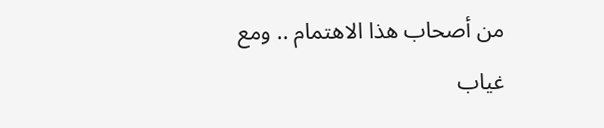من أصحاب هذا الاهتمام .. ومع غياب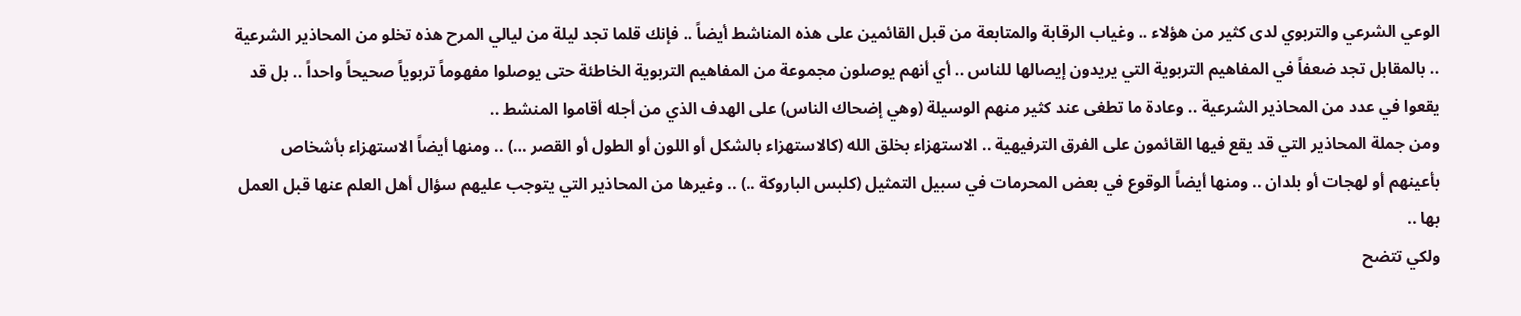الوعي الشرعي والتربوي لدى كثير من هؤلاء .. وغياب الرقابة والمتابعة من قبل القائمين على هذه المناشط أيضاً .. فإنك قلما تجد ليلة من ليالي المرح هذه تخلو من المحاذير الشرعية .. بالمقابل تجد ضعفاً في المفاهيم التربوية التي يريدون إيصالها للناس .. أي أنهم يوصلون مجموعة من المفاهيم التربوية الخاطئة حتى يوصلوا مفهوماً تربوياً صحيحاً واحداً .. بل قد يقعوا في عدد من المحاذير الشرعية .. وعادة ما تطغى عند كثير منهم الوسيلة (وهي إضحاك الناس) على الهدف الذي من أجله أقاموا المنشط ..
ومن جملة المحاذير التي قد يقع فيها القائمون على الفرق الترفيهية .. الاستهزاء بخلق الله (كالاستهزاء بالشكل أو اللون أو الطول أو القصر …) .. ومنها أيضاً الاستهزاء بأشخاص بأعينهم أو لهجات أو بلدان .. ومنها أيضاً الوقوع في بعض المحرمات في سبيل التمثيل (كلبس الباروكة ..) .. وغيرها من المحاذير التي يتوجب عليهم سؤال أهل العلم عنها قبل العمل بها ..
ولكي تتضح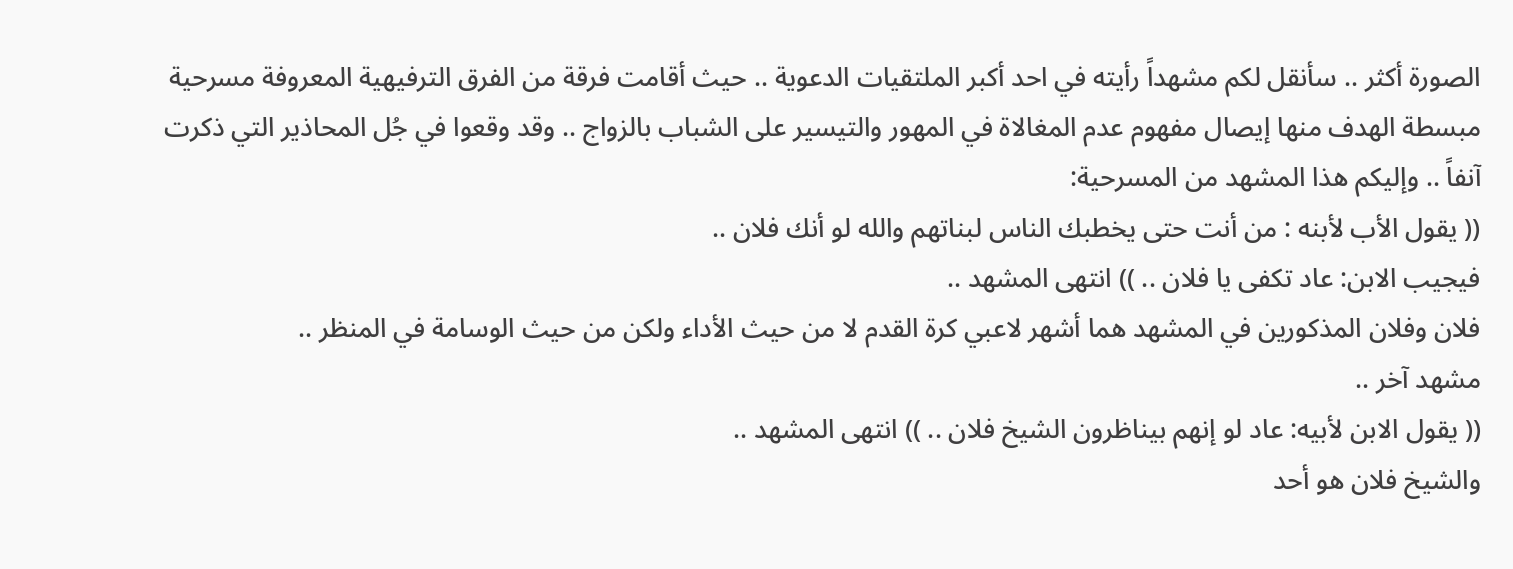الصورة أكثر .. سأنقل لكم مشهداً رأيته في احد أكبر الملتقيات الدعوية .. حيث أقامت فرقة من الفرق الترفيهية المعروفة مسرحية مبسطة الهدف منها إيصال مفهوم عدم المغالاة في المهور والتيسير على الشباب بالزواج .. وقد وقعوا في جُل المحاذير التي ذكرت آنفاً .. وإليكم هذا المشهد من المسرحية:
(( يقول الأب لأبنه : من أنت حتى يخطبك الناس لبناتهم والله لو أنك فلان ..
فيجيب الابن: عاد تكفى يا فلان .. )) انتهى المشهد ..
فلان وفلان المذكورين في المشهد هما أشهر لاعبي كرة القدم لا من حيث الأداء ولكن من حيث الوسامة في المنظر ..
مشهد آخر ..
(( يقول الابن لأبيه: عاد لو إنهم بيناظرون الشيخ فلان .. )) انتهى المشهد ..
والشيخ فلان هو أحد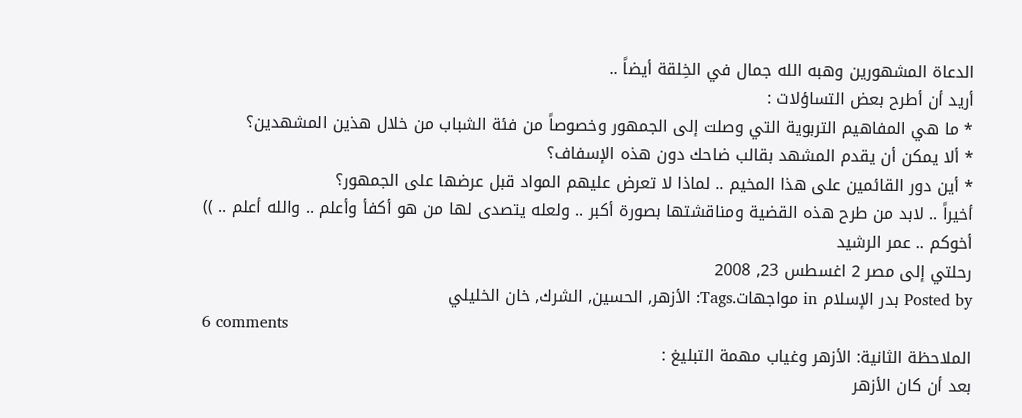الدعاة المشهورين وهبه الله جمال في الخِلقة أيضاً ..
أريد أن أطرح بعض التساؤلات :
* ما هي المفاهيم التربوية التي وصلت إلى الجمهور وخصوصاً من فئة الشباب من خلال هذين المشهدين؟
* ألا يمكن أن يقدم المشهد بقالب ضاحك دون هذه الإسفاف؟
* أين دور القائمين على هذا المخيم .. لماذا لا تعرض عليهم المواد قبل عرضها على الجمهور؟
أخيراً .. لابد من طرح هذه القضية ومناقشتها بصورة أكبر .. ولعله يتصدى لها من هو أكفأ وأعلم .. والله أعلم .. ))
أخوكم .. عمر الرشيد
رحلتي إلى مصر 2 اغسطس 23, 2008
Posted by بدر الإسلام in مواجهات.Tags: الأزهر, الحسين, الشرك, خان الخليلي
6 comments
الملاحظة الثانية: الأزهر وغياب مهمة التبليغ :
بعد أن كان الأزهر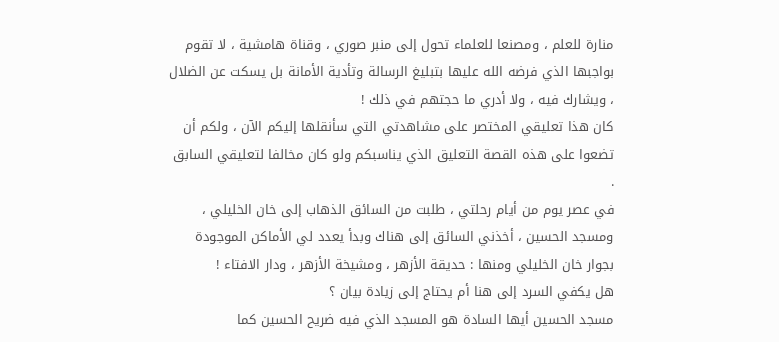منارة للعلم ، ومصنعا للعلماء تحول إلى منبر صوري ، وقناة هامشية ، لا تقوم بواجبها الذي فرضه الله عليها بتبليغ الرسالة وتأدية الأمانة بل يسكت عن الضلال ، ويشارك فيه ، ولا أدري ما حجتهم في ذلك !
كان هذا تعليقي المختصر على مشاهدتي التي سأنقلها إليكم الآن ، ولكم أن تضعوا على هذه القصة التعليق الذي يناسبكم ولو كان مخالفا لتعليقي السابق .
في عصر يوم من أيام رحلتي ، طلبت من السائق الذهاب إلى خان الخليلي ، ومسجد الحسين ، أخذني السائق إلى هناك وبدأ يعدد لي الأماكن الموجودة بجوار خان الخليلي ومنها : حديقة الأزهر ، ومشيخة الأزهر ، ودار الافتاء !
هل يكفي السرد إلى هنا أم يحتاج إلى زيادة بيان ؟
مسجد الحسين أيها السادة هو المسجد الذي فيه ضريح الحسين كما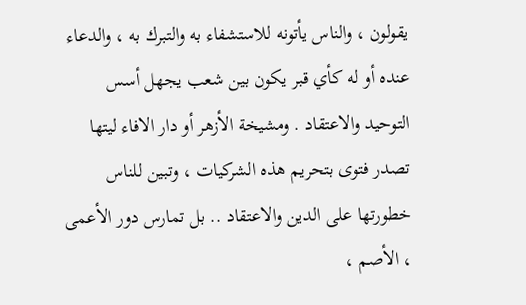يقولون ، والناس يأتونه للاستشفاء به والتبرك به ، والدعاء عنده أو له كأي قبر يكون بين شعب يجهل أسس التوحيد والاعتقاد . ومشيخة الأزهر أو دار الافاء ليتها تصدر فتوى بتحريم هذه الشركيات ، وتبين للناس خطورتها على الدين والاعتقاد .. بل تمارس دور الأعمى ، الأصم ،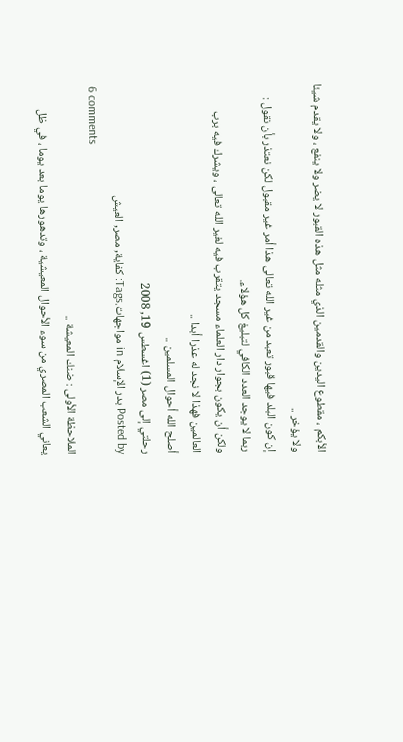الأبكم ، مقطوع اليدين والقدمين الذي مثله مثل هذه القبور لا يضر ولا ينفع ، ولا يقدم شيئا ولا يؤخر ..
إن كون البلد فيها قبور تعبد من غير الله تعالى هذا أمر غير مقبول لكن نعتذر بأن نقول : ربما لا يوجد العدد الكافي لتبليغ كل هؤلاء.
ولكن أن يكون بجوار دار العلماء مسجد يتقرب فيه لغير الله تعالى ، ويشرك فيه برب العالمين فهذا لا نجد له عذرا أبدا ..
أصلح الله أحوال المسلمين ..
رحلتي إلى مصر (1) اغسطس 19, 2008
Posted by بدر الإسلام in مواجهات.Tags: كفاية, مصر, العيش
6 comments
الملاحظة الأولى : ضنك المعيشة ..
يعاني الشعب المصري من سوء الأحوال المعيشية ، وتدهورها يوما بعد يوما ، في ظل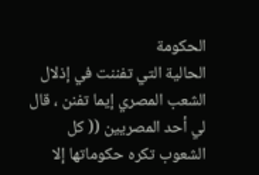الحكومة
الحالية التي تفننت في إذلال الشعب المصري إيما تفنن ، قال لي أحد المصريين (( كل الشعوب تكره حكوماتها إلا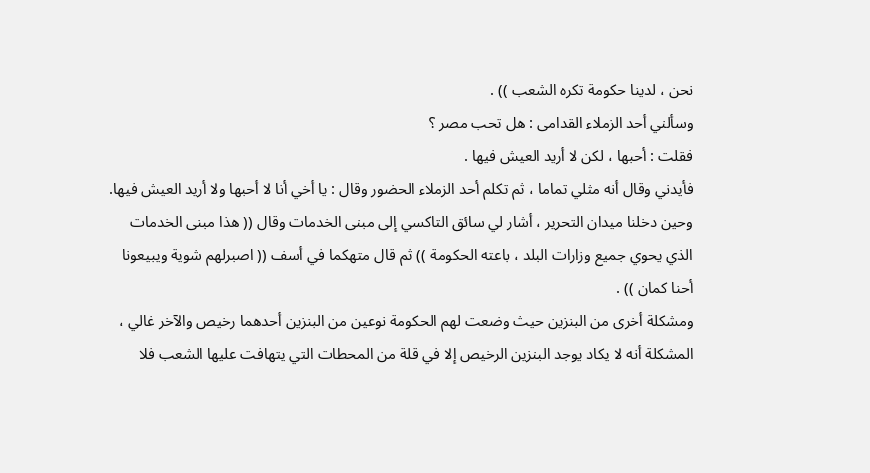نحن ، لدينا حكومة تكره الشعب )) .
وسألني أحد الزملاء القدامى : هل تحب مصر ؟
فقلت : أحبها ، لكن لا أريد العيش فيها .
فأيدني وقال أنه مثلي تماما ، ثم تكلم أحد الزملاء الحضور وقال : يا أخي أنا لا أحبها ولا أريد العيش فيها.
وحين دخلنا ميدان التحرير ، أشار لي سائق التاكسي إلى مبنى الخدمات وقال (( هذا مبنى الخدمات الذي يحوي جميع وزارات البلد ، باعته الحكومة )) ثم قال متهكما في أسف (( اصبرلهم شوية ويبيعونا أحنا كمان )) .
ومشكلة أخرى من البنزين حيث وضعت لهم الحكومة نوعين من البنزين أحدهما رخيص والآخر غالي ، المشكلة أنه لا يكاد يوجد البنزين الرخيص إلا في قلة من المحطات التي يتهافت عليها الشعب فلا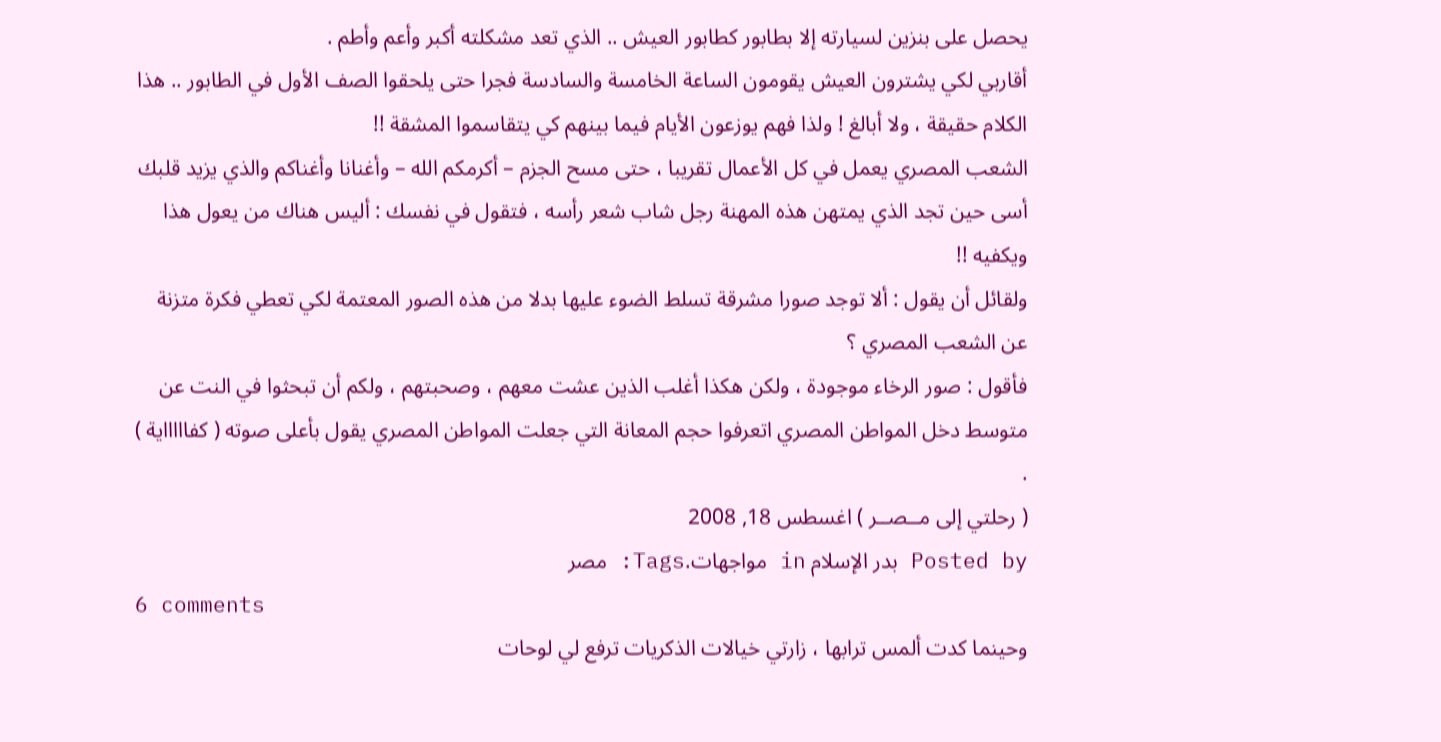يحصل على بنزين لسيارته إلا بطابور كطابور العيش .. الذي تعد مشكلته أكبر وأعم وأطم .
أقاربي لكي يشترون العيش يقومون الساعة الخامسة والسادسة فجرا حتى يلحقوا الصف الأول في الطابور .. هذا الكلام حقيقة ، ولا أبالغ ! ولذا فهم يوزعون الأيام فيما بينهم كي يتقاسموا المشقة !!
الشعب المصري يعمل في كل الأعمال تقريبا ، حتى مسح الجزم – أكرمكم الله – وأغنانا وأغناكم والذي يزيد قلبك أسى حين تجد الذي يمتهن هذه المهنة رجل شاب شعر رأسه ، فتقول في نفسك : أليس هناك من يعول هذا ويكفيه !!
ولقائل أن يقول : ألا توجد صورا مشرقة تسلط الضوء عليها بدلا من هذه الصور المعتمة لكي تعطي فكرة متزنة عن الشعب المصري ؟
فأقول : صور الرخاء موجودة ، ولكن هكذا أغلب الذين عشت معهم ، وصحبتهم ، ولكم أن تبحثوا في النت عن متوسط دخل المواطن المصري اتعرفوا حجم المعانة التي جعلت المواطن المصري يقول بأعلى صوته ( كفاااااية ) .
( رحلتي إلى مــصــر ) اغسطس 18, 2008
Posted by بدر الإسلام in مواجهات.Tags: مصر
6 comments
وحينما كدت ألمس ترابها ، زارتي خيالات الذكريات ترفع لي لوحات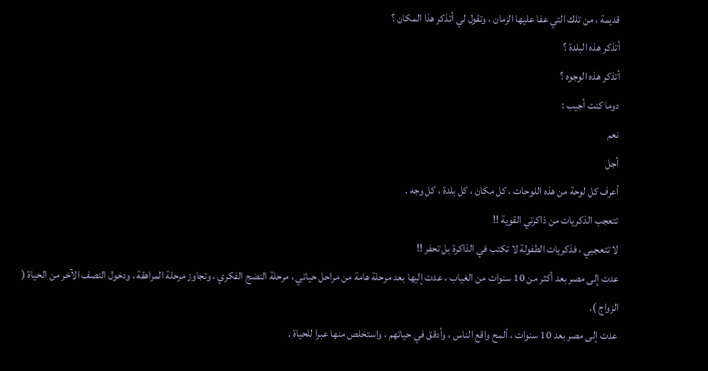قديمة ، من تلك التي عفا عليها الزمان ، وتقول لي أتذكر هذا المكان ؟
أتذكر هذه البلدة ؟
أتذكر هذه الوجوه ؟
دوما كنت أجيب :
نعم
أجل
أعرف كل لوحة من هذه اللوحات ، كل مكان ، كل بلدة ، كل وجه .
تتعجب الذكريات من ذاكرتي القوية !!
لا تتعجبي ، فذكريات الطفولة لا تكتب في الذاكرة بل تحفر !!
عدت إلى مصر بعد أكثر من 10 سنوات من الغياب ، عدت إليها بعد مرحلة هامة من مراحل حياتي ، مرحلة النضج الفكري ، وتجاوز مرحلة المراهقة ، ودخول النصف الآخر من الحياة ( الزواج ).
عدت إلى مصر بعد 10 سنوات ، ألمح واقع الناس ، وأدقق في حياتهم ، واستخلص منها عبرا للحياة .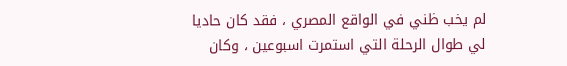لم يخب ظني في الواقع المصري ، فقد كان حاديا لي طوال الرحلة التي استمرت اسبوعين ، وكان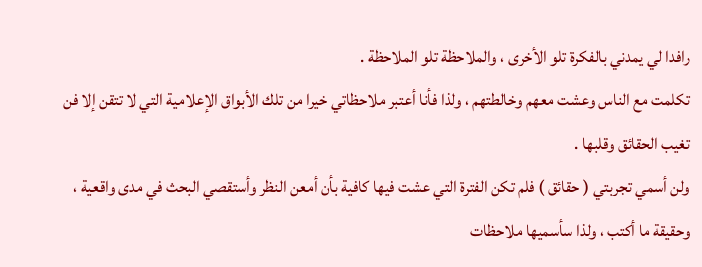رافدا لي يمدني بالفكرة تلو الأخرى ، والملاحظة تلو الملاحظة .
تكلمت مع الناس وعشت معهم وخالطتهم ، ولذا فأنا أعتبر ملاحظاتي خيرا من تلك الأبواق الإعلامية التي لا تتقن إلا فن تغيب الحقائق وقلبها .
ولن أسمي تجربتي ( حقائق ) فلم تكن الفترة التي عشت فيها كافية بأن أمعن النظر وأستقصي البحث في مدى واقعية ، وحقيقة ما أكتب ، ولذا سأسميها ملاحظات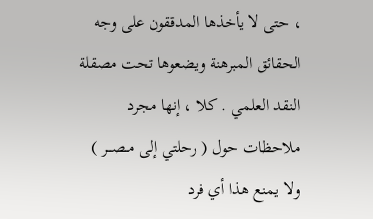، حتى لا يأخذها المدققون على وجه الحقائق المبرهنة ويضعوها تحت مصقلة النقد العلمي . كلا ، إنها مجرد ملاحظات حول ( رحلتي إلى مــصـــر ) ولا يمنع هذا أي فرد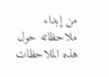من إبداء ملاحظاته حول هذه الملاحظات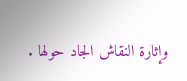وإثارة النقاش الجاد حولها .